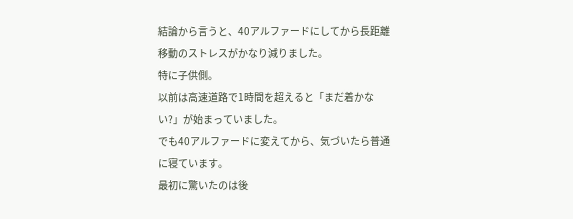結論から言うと、40アルファードにしてから長距離移動のストレスがかなり減りました。
特に子供側。
以前は高速道路で1時間を超えると「まだ着かない?」が始まっていました。
でも40アルファードに変えてから、気づいたら普通に寝ています。
最初に驚いたのは後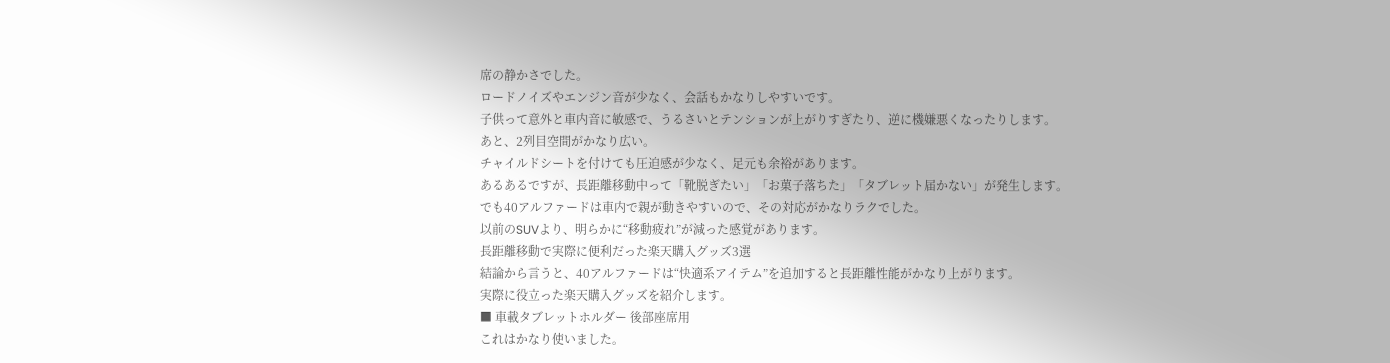席の静かさでした。
ロードノイズやエンジン音が少なく、会話もかなりしやすいです。
子供って意外と車内音に敏感で、うるさいとテンションが上がりすぎたり、逆に機嫌悪くなったりします。
あと、2列目空間がかなり広い。
チャイルドシートを付けても圧迫感が少なく、足元も余裕があります。
あるあるですが、長距離移動中って「靴脱ぎたい」「お菓子落ちた」「タブレット届かない」が発生します。
でも40アルファードは車内で親が動きやすいので、その対応がかなりラクでした。
以前のSUVより、明らかに“移動疲れ”が減った感覚があります。
長距離移動で実際に便利だった楽天購入グッズ3選
結論から言うと、40アルファードは“快適系アイテム”を追加すると長距離性能がかなり上がります。
実際に役立った楽天購入グッズを紹介します。
■ 車載タブレットホルダー 後部座席用
これはかなり使いました。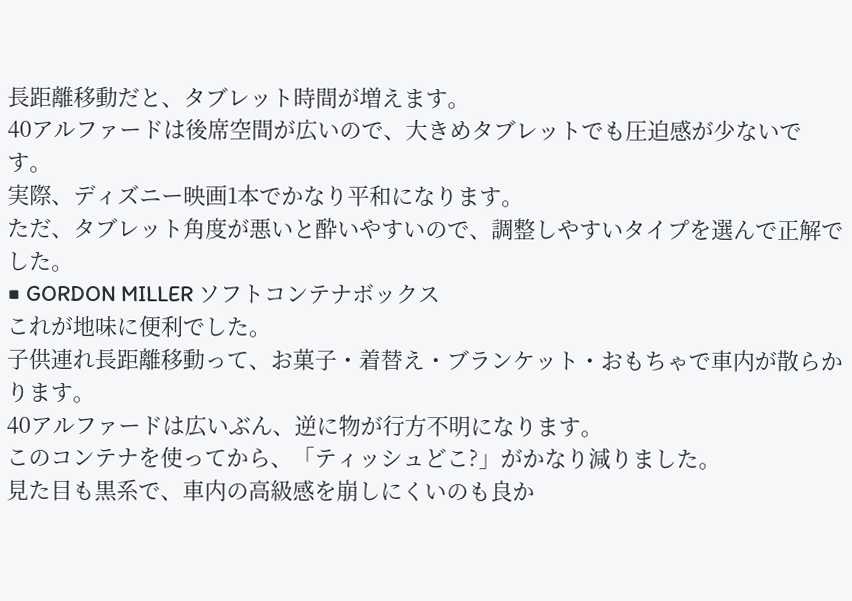長距離移動だと、タブレット時間が増えます。
40アルファードは後席空間が広いので、大きめタブレットでも圧迫感が少ないです。
実際、ディズニー映画1本でかなり平和になります。
ただ、タブレット角度が悪いと酔いやすいので、調整しやすいタイプを選んで正解でした。
■ GORDON MILLER ソフトコンテナボックス
これが地味に便利でした。
子供連れ長距離移動って、お菓子・着替え・ブランケット・おもちゃで車内が散らかります。
40アルファードは広いぶん、逆に物が行方不明になります。
このコンテナを使ってから、「ティッシュどこ?」がかなり減りました。
見た目も黒系で、車内の高級感を崩しにくいのも良か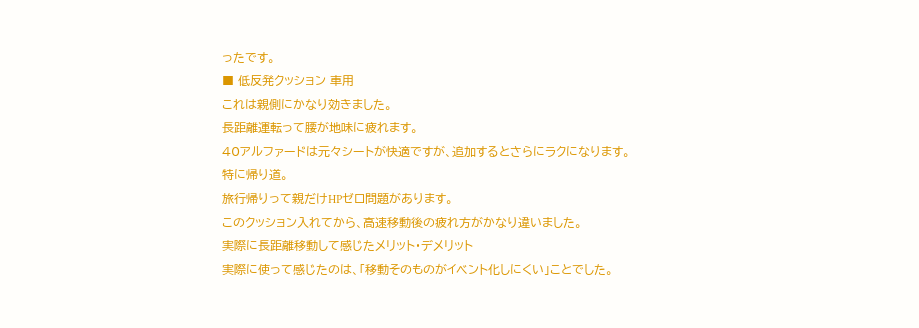ったです。
■ 低反発クッション 車用
これは親側にかなり効きました。
長距離運転って腰が地味に疲れます。
40アルファードは元々シートが快適ですが、追加するとさらにラクになります。
特に帰り道。
旅行帰りって親だけHPゼロ問題があります。
このクッション入れてから、高速移動後の疲れ方がかなり違いました。
実際に長距離移動して感じたメリット・デメリット
実際に使って感じたのは、「移動そのものがイベント化しにくい」ことでした。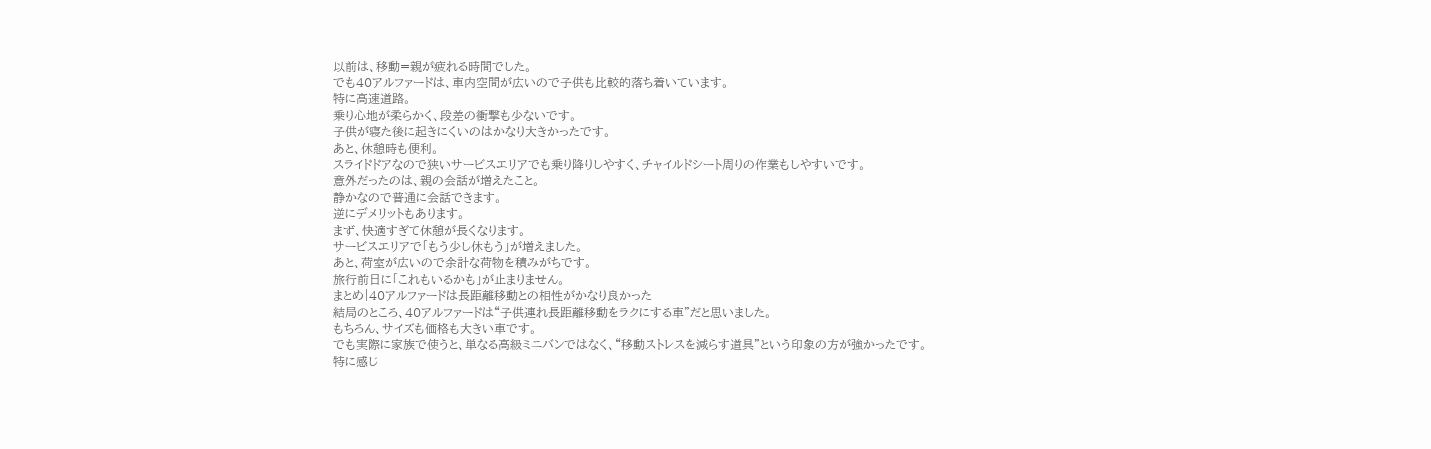以前は、移動=親が疲れる時間でした。
でも40アルファードは、車内空間が広いので子供も比較的落ち着いています。
特に高速道路。
乗り心地が柔らかく、段差の衝撃も少ないです。
子供が寝た後に起きにくいのはかなり大きかったです。
あと、休憩時も便利。
スライドドアなので狭いサービスエリアでも乗り降りしやすく、チャイルドシート周りの作業もしやすいです。
意外だったのは、親の会話が増えたこと。
静かなので普通に会話できます。
逆にデメリットもあります。
まず、快適すぎて休憩が長くなります。
サービスエリアで「もう少し休もう」が増えました。
あと、荷室が広いので余計な荷物を積みがちです。
旅行前日に「これもいるかも」が止まりません。
まとめ|40アルファードは長距離移動との相性がかなり良かった
結局のところ、40アルファードは“子供連れ長距離移動をラクにする車”だと思いました。
もちろん、サイズも価格も大きい車です。
でも実際に家族で使うと、単なる高級ミニバンではなく、“移動ストレスを減らす道具”という印象の方が強かったです。
特に感じ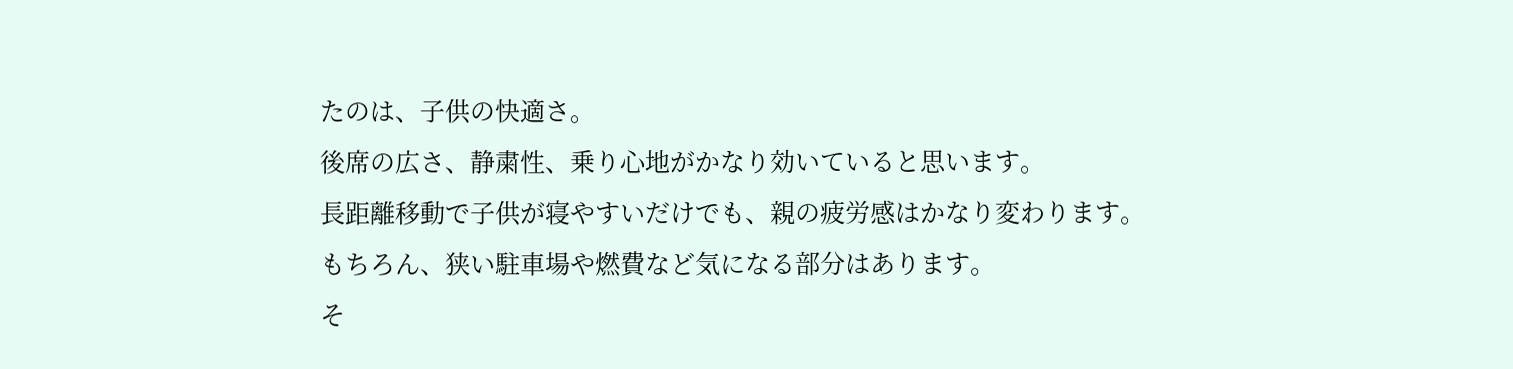たのは、子供の快適さ。
後席の広さ、静粛性、乗り心地がかなり効いていると思います。
長距離移動で子供が寝やすいだけでも、親の疲労感はかなり変わります。
もちろん、狭い駐車場や燃費など気になる部分はあります。
そ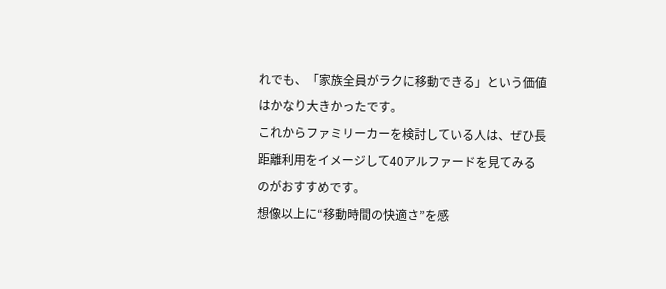れでも、「家族全員がラクに移動できる」という価値はかなり大きかったです。
これからファミリーカーを検討している人は、ぜひ長距離利用をイメージして40アルファードを見てみるのがおすすめです。
想像以上に“移動時間の快適さ”を感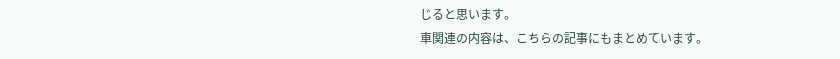じると思います。
車関連の内容は、こちらの記事にもまとめています。